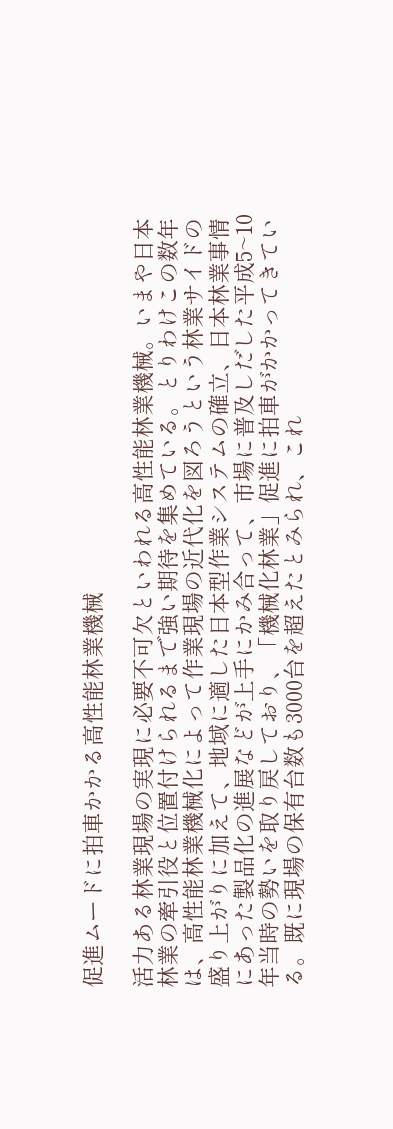促進ムードに拍車かかる高性能林業機械

活力ある林業現場の実現に必要不可欠といわれる高性能林業機械。いまや日本林業の牽引役と位置付けられるまで強い期待を集めている。とりわけこの数年は、高性能林業機械化によって作業現場の近代化を図ろうという林業サイドの盛り上がりに加えて、地域に適した日本型作業システムの確立、日本林業事情にあった製品化の進展などが上手にかみ合って、市場に普及しだした平成5~10年当時の勢いを取り戻しており、「機械化林業」促進に拍車がかかってきている。既に現場の保有台数も3000台を超えたとみられ、これ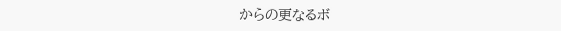からの更なるボ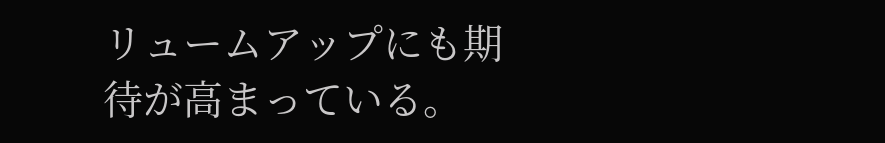リュームアップにも期待が高まっている。